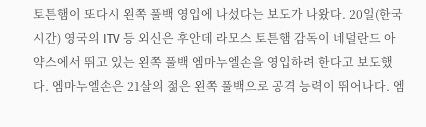토튼햄이 또다시 왼쪽 풀백 영입에 나섰다는 보도가 나왔다. 20일(한국시간) 영국의 ITV 등 외신은 후안데 라모스 토튼햄 감독이 네덜란드 아약스에서 뛰고 있는 왼쪽 풀백 엠마누엘손을 영입하려 한다고 보도했다. 엠마누엘손은 21살의 젊은 왼쪽 풀백으로 공격 능력이 뛰어나다. 엠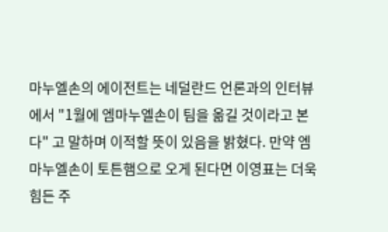마누엘손의 에이전트는 네덜란드 언론과의 인터뷰에서 "1월에 엠마누엘손이 팀을 옮길 것이라고 본다" 고 말하며 이적할 뜻이 있음을 밝혔다. 만약 엠마누엘손이 토튼햄으로 오게 된다면 이영표는 더욱 힘든 주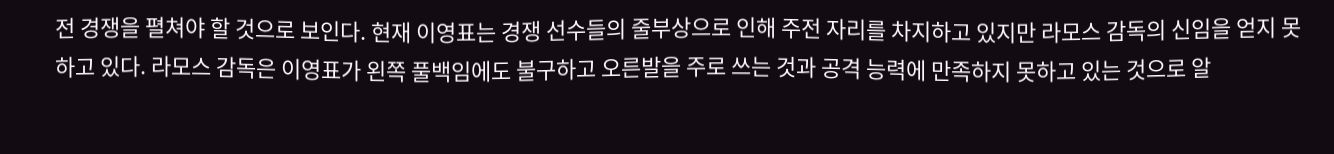전 경쟁을 펼쳐야 할 것으로 보인다. 현재 이영표는 경쟁 선수들의 줄부상으로 인해 주전 자리를 차지하고 있지만 라모스 감독의 신임을 얻지 못하고 있다. 라모스 감독은 이영표가 왼쪽 풀백임에도 불구하고 오른발을 주로 쓰는 것과 공격 능력에 만족하지 못하고 있는 것으로 알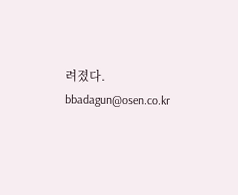려졌다. bbadagun@osen.co.kr